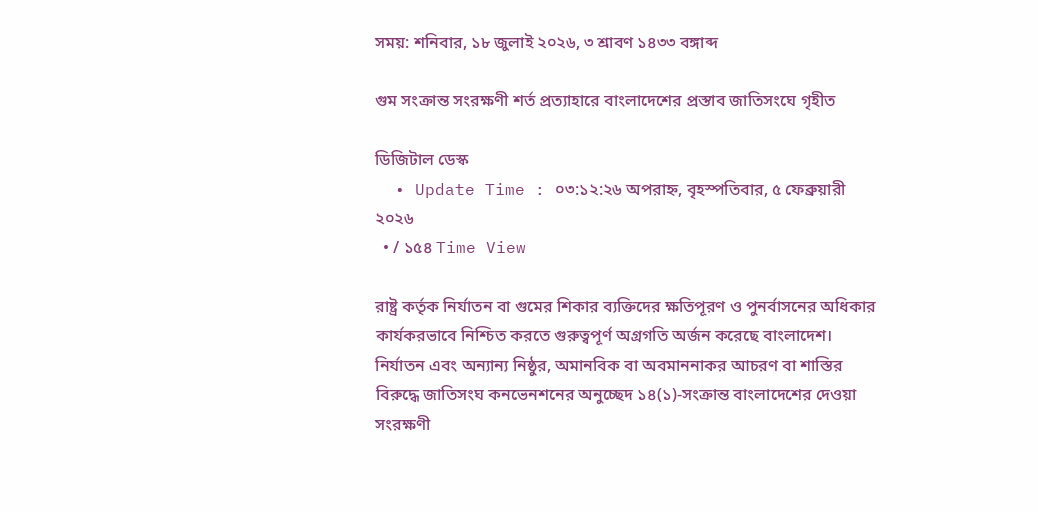সময়: শনিবার, ১৮ জুলাই ২০২৬, ৩ শ্রাবণ ১৪৩৩ বঙ্গাব্দ

গুম সংক্রান্ত সংরক্ষণী শর্ত প্রত্যাহারে বাংলাদেশের প্রস্তাব জাতিসংঘে গৃহীত

ডিজিটাল ডেস্ক
  • Update Time : ০৩:১২:২৬ অপরাহ্ন, বৃহস্পতিবার, ৫ ফেব্রুয়ারী ২০২৬
  • / ১৫৪ Time View

রাষ্ট্র কর্তৃক নির্যাতন বা গুমের শিকার ব্যক্তিদের ক্ষতিপূরণ ও পুনর্বাসনের অধিকার কার্যকরভাবে নিশ্চিত করতে গুরুত্বপূর্ণ অগ্রগতি অর্জন করেছে বাংলাদেশ। নির্যাতন এবং অন্যান্য নিষ্ঠুর, অমানবিক বা অবমাননাকর আচরণ বা শাস্তির বিরুদ্ধে জাতিসংঘ কনভেনশনের অনুচ্ছেদ ১৪(১)-সংক্রান্ত বাংলাদেশের দেওয়া সংরক্ষণী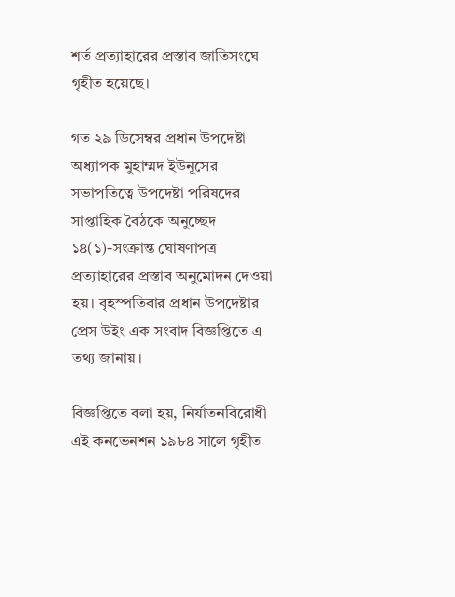শর্ত প্রত্যাহারের প্রস্তাব জাতিসংঘে গৃহীত হয়েছে।

গত ২৯ ডিসেম্বর প্রধান উপদেষ্টা অধ্যাপক মুহাম্মদ ইউনূসের সভাপতিত্বে উপদেষ্টা পরিষদের সাপ্তাহিক বৈঠকে অনুচ্ছেদ ১৪(১)-সংক্রান্ত ঘোষণাপত্র প্রত্যাহারের প্রস্তাব অনুমোদন দেওয়া হয়। বৃহস্পতিবার প্রধান উপদেষ্টার প্রেস উইং এক সংবাদ বিজ্ঞপ্তিতে এ তথ্য জানায়।

বিজ্ঞপ্তিতে বলা হয়, নির্যাতনবিরোধী এই কনভেনশন ১৯৮৪ সালে গৃহীত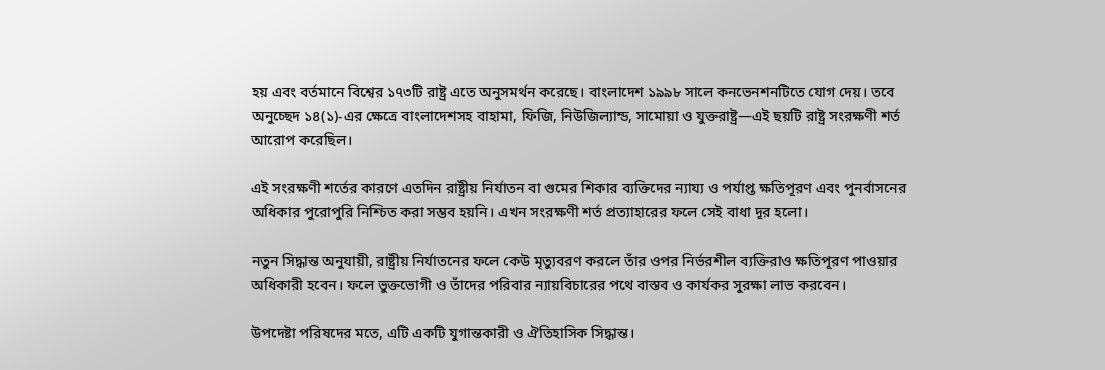হয় এবং বর্তমানে বিশ্বের ১৭৩টি রাষ্ট্র এতে অনুসমর্থন করেছে। বাংলাদেশ ১৯৯৮ সালে কনভেনশনটিতে যোগ দেয়। তবে অনুচ্ছেদ ১৪(১)-এর ক্ষেত্রে বাংলাদেশসহ বাহামা, ফিজি, নিউজিল্যান্ড, সামোয়া ও যুক্তরাষ্ট্র—এই ছয়টি রাষ্ট্র সংরক্ষণী শর্ত আরোপ করেছিল।

এই সংরক্ষণী শর্তের কারণে এতদিন রাষ্ট্রীয় নির্যাতন বা গুমের শিকার ব্যক্তিদের ন্যায্য ও পর্যাপ্ত ক্ষতিপূরণ এবং পুনর্বাসনের অধিকার পুরোপুরি নিশ্চিত করা সম্ভব হয়নি। এখন সংরক্ষণী শর্ত প্রত্যাহারের ফলে সেই বাধা দূর হলো।

নতুন সিদ্ধান্ত অনুযায়ী, রাষ্ট্রীয় নির্যাতনের ফলে কেউ মৃত্যুবরণ করলে তাঁর ওপর নির্ভরশীল ব্যক্তিরাও ক্ষতিপূরণ পাওয়ার অধিকারী হবেন। ফলে ভুক্তভোগী ও তাঁদের পরিবার ন্যায়বিচারের পথে বাস্তব ও কার্যকর সুরক্ষা লাভ করবেন।

উপদেষ্টা পরিষদের মতে, এটি একটি যুগান্তকারী ও ঐতিহাসিক সিদ্ধান্ত।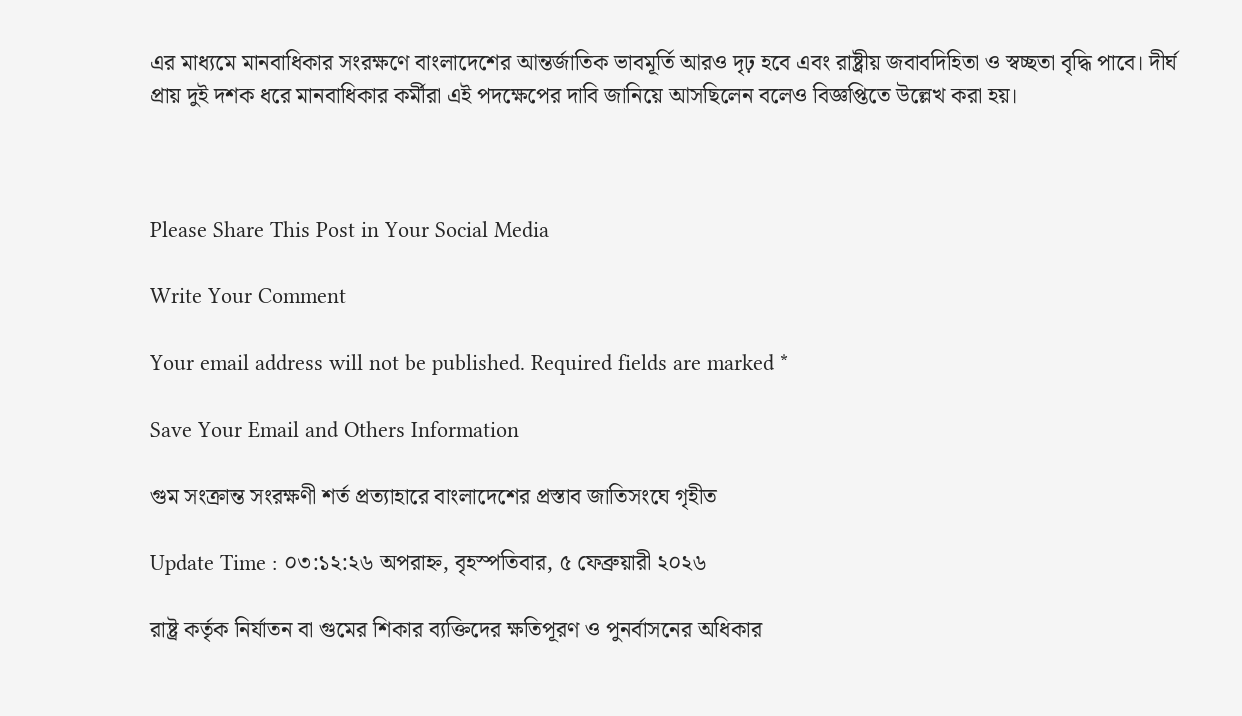এর মাধ্যমে মানবাধিকার সংরক্ষণে বাংলাদেশের আন্তর্জাতিক ভাবমূর্তি আরও দৃঢ় হবে এবং রাষ্ট্রীয় জবাবদিহিতা ও স্বচ্ছতা বৃদ্ধি পাবে। দীর্ঘ প্রায় দুই দশক ধরে মানবাধিকার কর্মীরা এই পদক্ষেপের দাবি জানিয়ে আসছিলেন বলেও বিজ্ঞপ্তিতে উল্লেখ করা হয়।



Please Share This Post in Your Social Media

Write Your Comment

Your email address will not be published. Required fields are marked *

Save Your Email and Others Information

গুম সংক্রান্ত সংরক্ষণী শর্ত প্রত্যাহারে বাংলাদেশের প্রস্তাব জাতিসংঘে গৃহীত

Update Time : ০৩:১২:২৬ অপরাহ্ন, বৃহস্পতিবার, ৫ ফেব্রুয়ারী ২০২৬

রাষ্ট্র কর্তৃক নির্যাতন বা গুমের শিকার ব্যক্তিদের ক্ষতিপূরণ ও পুনর্বাসনের অধিকার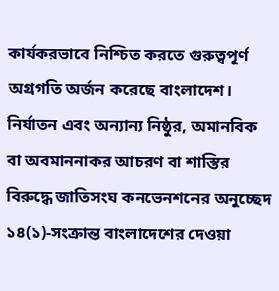কার্যকরভাবে নিশ্চিত করতে গুরুত্বপূর্ণ অগ্রগতি অর্জন করেছে বাংলাদেশ। নির্যাতন এবং অন্যান্য নিষ্ঠুর, অমানবিক বা অবমাননাকর আচরণ বা শাস্তির বিরুদ্ধে জাতিসংঘ কনভেনশনের অনুচ্ছেদ ১৪(১)-সংক্রান্ত বাংলাদেশের দেওয়া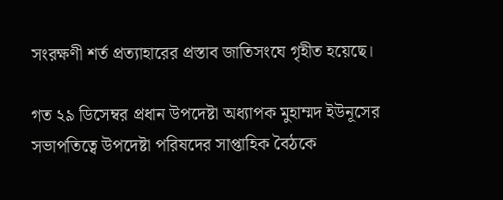সংরক্ষণী শর্ত প্রত্যাহারের প্রস্তাব জাতিসংঘে গৃহীত হয়েছে।

গত ২৯ ডিসেম্বর প্রধান উপদেষ্টা অধ্যাপক মুহাম্মদ ইউনূসের সভাপতিত্বে উপদেষ্টা পরিষদের সাপ্তাহিক বৈঠকে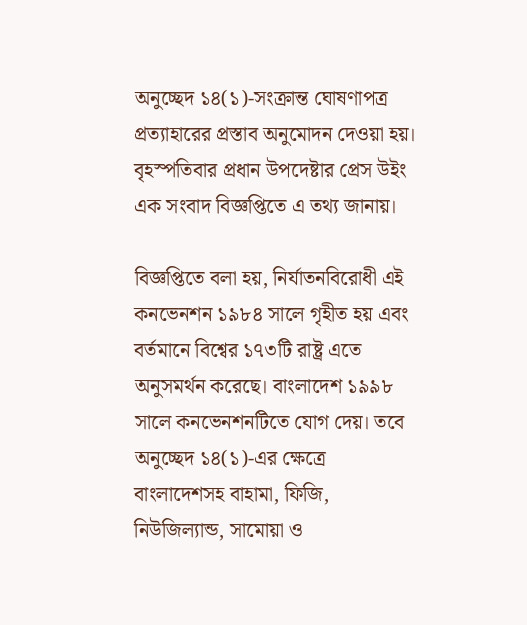অনুচ্ছেদ ১৪(১)-সংক্রান্ত ঘোষণাপত্র প্রত্যাহারের প্রস্তাব অনুমোদন দেওয়া হয়। বৃহস্পতিবার প্রধান উপদেষ্টার প্রেস উইং এক সংবাদ বিজ্ঞপ্তিতে এ তথ্য জানায়।

বিজ্ঞপ্তিতে বলা হয়, নির্যাতনবিরোধী এই কনভেনশন ১৯৮৪ সালে গৃহীত হয় এবং বর্তমানে বিশ্বের ১৭৩টি রাষ্ট্র এতে অনুসমর্থন করেছে। বাংলাদেশ ১৯৯৮ সালে কনভেনশনটিতে যোগ দেয়। তবে অনুচ্ছেদ ১৪(১)-এর ক্ষেত্রে বাংলাদেশসহ বাহামা, ফিজি, নিউজিল্যান্ড, সামোয়া ও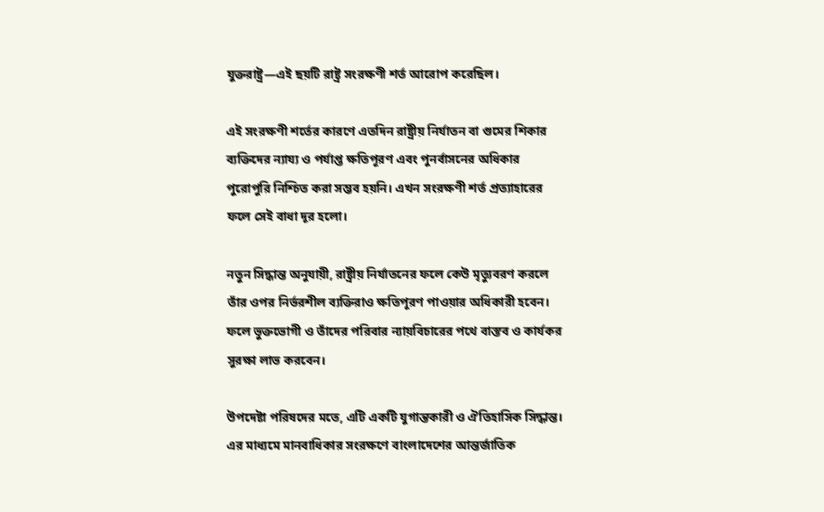যুক্তরাষ্ট্র—এই ছয়টি রাষ্ট্র সংরক্ষণী শর্ত আরোপ করেছিল।

এই সংরক্ষণী শর্তের কারণে এতদিন রাষ্ট্রীয় নির্যাতন বা গুমের শিকার ব্যক্তিদের ন্যায্য ও পর্যাপ্ত ক্ষতিপূরণ এবং পুনর্বাসনের অধিকার পুরোপুরি নিশ্চিত করা সম্ভব হয়নি। এখন সংরক্ষণী শর্ত প্রত্যাহারের ফলে সেই বাধা দূর হলো।

নতুন সিদ্ধান্ত অনুযায়ী, রাষ্ট্রীয় নির্যাতনের ফলে কেউ মৃত্যুবরণ করলে তাঁর ওপর নির্ভরশীল ব্যক্তিরাও ক্ষতিপূরণ পাওয়ার অধিকারী হবেন। ফলে ভুক্তভোগী ও তাঁদের পরিবার ন্যায়বিচারের পথে বাস্তব ও কার্যকর সুরক্ষা লাভ করবেন।

উপদেষ্টা পরিষদের মতে, এটি একটি যুগান্তকারী ও ঐতিহাসিক সিদ্ধান্ত। এর মাধ্যমে মানবাধিকার সংরক্ষণে বাংলাদেশের আন্তর্জাতিক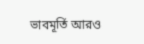ভাবমূর্তি আরও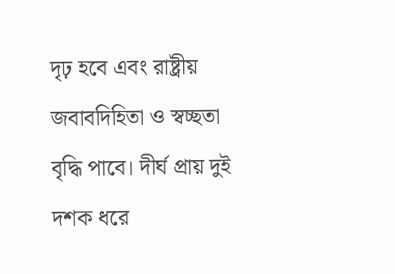দৃঢ় হবে এবং রাষ্ট্রীয় জবাবদিহিতা ও স্বচ্ছতা বৃদ্ধি পাবে। দীর্ঘ প্রায় দুই দশক ধরে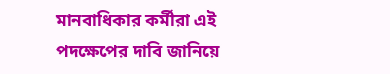মানবাধিকার কর্মীরা এই পদক্ষেপের দাবি জানিয়ে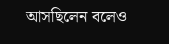আসছিলেন বলেও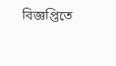বিজ্ঞপ্তিতে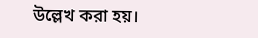উল্লেখ করা হয়।